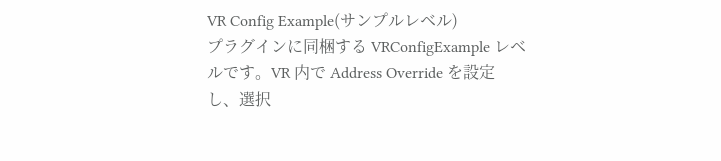VR Config Example(サンプルレベル)
プラグインに同梱する VRConfigExample レベルです。VR 内で Address Override を設定し、選択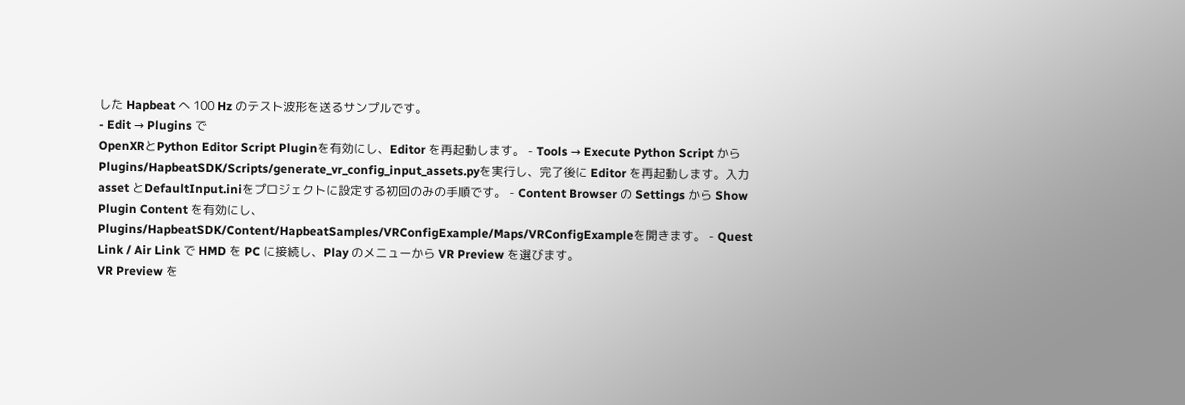した Hapbeat へ 100 Hz のテスト波形を送るサンプルです。
- Edit → Plugins で
OpenXRとPython Editor Script Pluginを有効にし、Editor を再起動します。 - Tools → Execute Python Script から
Plugins/HapbeatSDK/Scripts/generate_vr_config_input_assets.pyを実行し、完了後に Editor を再起動します。入力 asset とDefaultInput.iniをプロジェクトに設定する初回のみの手順です。 - Content Browser の Settings から Show Plugin Content を有効にし、
Plugins/HapbeatSDK/Content/HapbeatSamples/VRConfigExample/Maps/VRConfigExampleを開きます。 - Quest Link / Air Link で HMD を PC に接続し、Play のメニューから VR Preview を選びます。
VR Preview を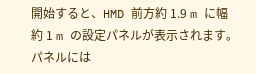開始すると、HMD 前方約 1.9 m に幅約 1 m の設定パネルが表示されます。
パネルには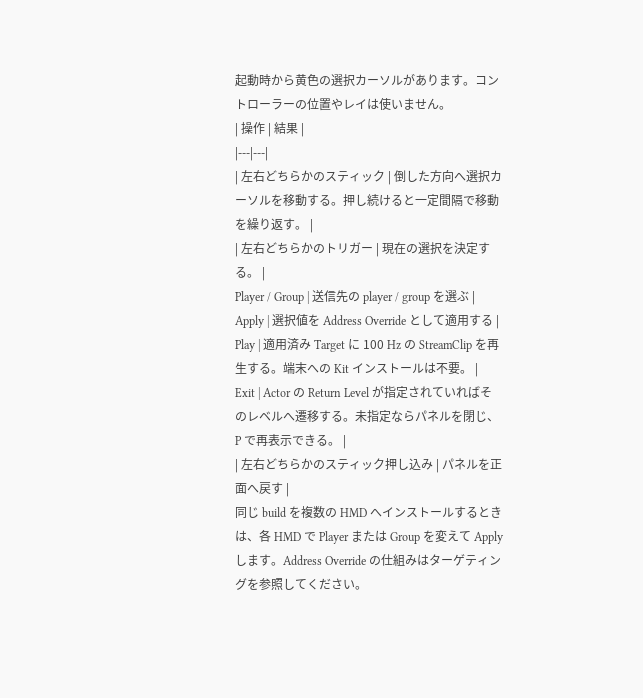起動時から黄色の選択カーソルがあります。コントローラーの位置やレイは使いません。
| 操作 | 結果 |
|---|---|
| 左右どちらかのスティック | 倒した方向へ選択カーソルを移動する。押し続けると一定間隔で移動を繰り返す。 |
| 左右どちらかのトリガー | 現在の選択を決定する。 |
Player / Group | 送信先の player / group を選ぶ |
Apply | 選択値を Address Override として適用する |
Play | 適用済み Target に 100 Hz の StreamClip を再生する。端末への Kit インストールは不要。 |
Exit | Actor の Return Level が指定されていればそのレベルへ遷移する。未指定ならパネルを閉じ、P で再表示できる。 |
| 左右どちらかのスティック押し込み | パネルを正面へ戻す |
同じ build を複数の HMD へインストールするときは、各 HMD で Player または Group を変えて Apply します。Address Override の仕組みはターゲティングを参照してください。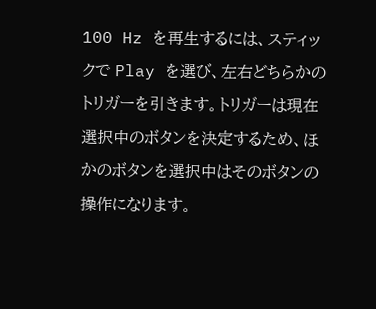100 Hz を再生するには、スティックで Play を選び、左右どちらかのトリガーを引きます。トリガーは現在選択中のボタンを決定するため、ほかのボタンを選択中はそのボタンの操作になります。